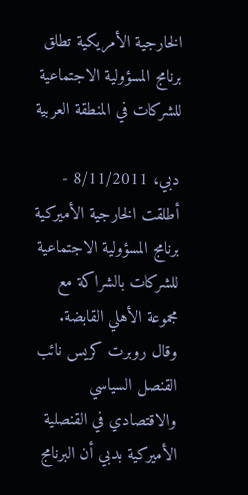الخارجية الأمريكية تطلق برنامج المسؤولية الاجتماعية للشركات في المنطقة العربية

دبي، 8/11/2011 - أطلقت الخارجية الأميركية برنامج المسؤولية الاجتماعية للشركات بالشراكة مع مجموعة الأهلي القابضة. وقال روبرت كريس نائب القنصل السياسي والاقتصادي في القنصلية الأميركية بدبي أن البرنامج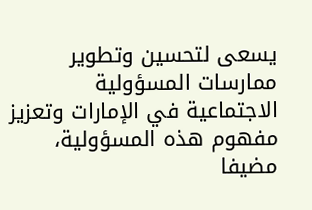يسعى لتحسين وتطوير ممارسات المسؤولية الاجتماعية في الإمارات وتعزيز مفهوم هذه المسؤولية، مضيفا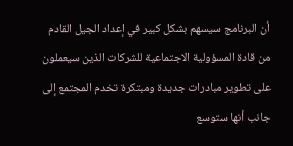أن البرنامج سيسهم بشكل كبير في إعداد الجيل القادم من قادة المسؤولية الاجتماعية للشركات الذين سيعملون على تطوير مبادرات جديدة ومبتكرة تخدم المجتمع إلى جانب أنها ستوسع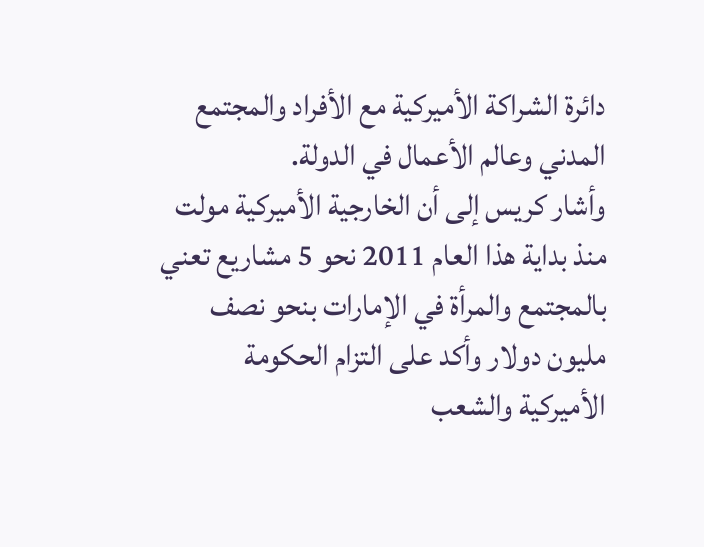دائرة الشراكة الأميركية مع الأفراد والمجتمع المدني وعالم الأعمال في الدولة.
وأشار كريس إلى أن الخارجية الأميركية مولت منذ بداية هذا العام 2011 نحو 5 مشاريع تعني بالمجتمع والمرأة في الإمارات بنحو نصف مليون دولار وأكد على التزام الحكومة الأميركية والشعب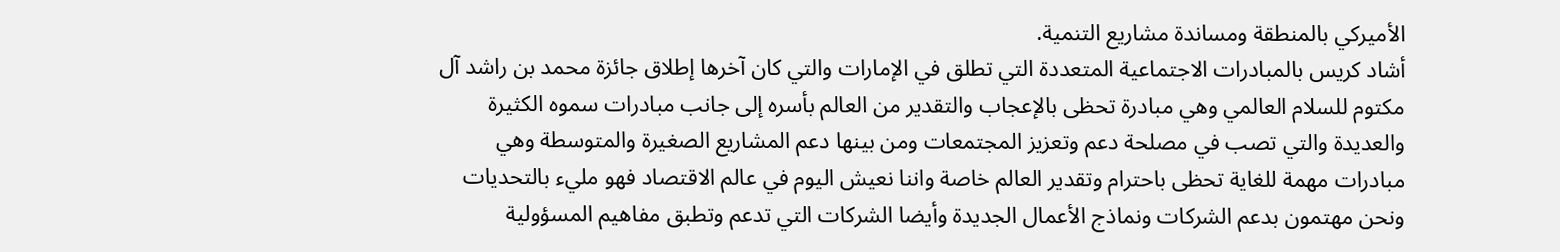الأميركي بالمنطقة ومساندة مشاريع التنمية.
أشاد كريس بالمبادرات الاجتماعية المتعددة التي تطلق في الإمارات والتي كان آخرها إطلاق جائزة محمد بن راشد آل مكتوم للسلام العالمي وهي مبادرة تحظى بالإعجاب والتقدير من العالم بأسره إلى جانب مبادرات سموه الكثيرة والعديدة والتي تصب في مصلحة دعم وتعزيز المجتمعات ومن بينها دعم المشاريع الصغيرة والمتوسطة وهي مبادرات مهمة للغاية تحظى باحترام وتقدير العالم خاصة واننا نعيش اليوم في عالم الاقتصاد فهو مليء بالتحديات ونحن مهتمون بدعم الشركات ونماذج الأعمال الجديدة وأيضا الشركات التي تدعم وتطبق مفاهيم المسؤولية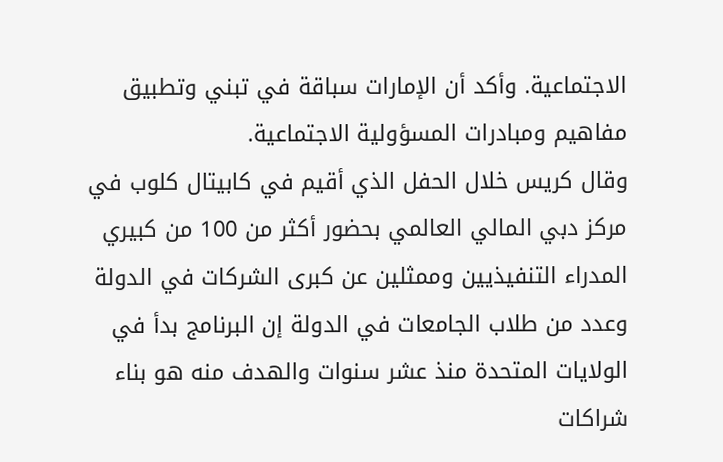الاجتماعية. وأكد أن الإمارات سباقة في تبني وتطبيق مفاهيم ومبادرات المسؤولية الاجتماعية.
وقال كريس خلال الحفل الذي أقيم في كابيتال كلوب في مركز دبي المالي العالمي بحضور أكثر من 100 من كبيري المدراء التنفيذيين وممثلين عن كبرى الشركات في الدولة وعدد من طلاب الجامعات في الدولة إن البرنامج بدأ في الولايات المتحدة منذ عشر سنوات والهدف منه هو بناء شراكات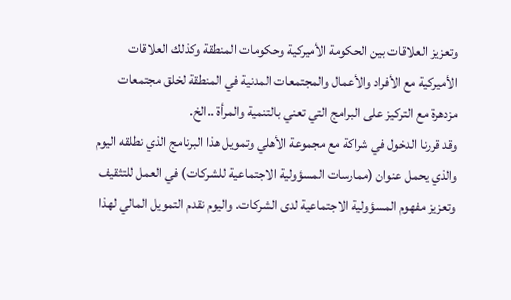وتعزيز العلاقات بين الحكومة الأميركية وحكومات المنطقة وكذلك العلاقات الأميركية مع الأفراد والأعمال والمجتمعات المدنية في المنطقة لخلق مجتمعات مزدهرة مع التركيز على البرامج التي تعني بالتنمية والمرأة ..الخ.
وقد قررنا الدخول في شراكة مع مجموعة الأهلي وتمويل هذا البرنامج الذي نطلقه اليوم والذي يحمل عنوان (ممارسات المسؤولية الاجتماعية للشركات) في العمل للتثقيف وتعزيز مفهوم المسؤولية الاجتماعية لدى الشركات. واليوم نقدم التمويل المالي لهذا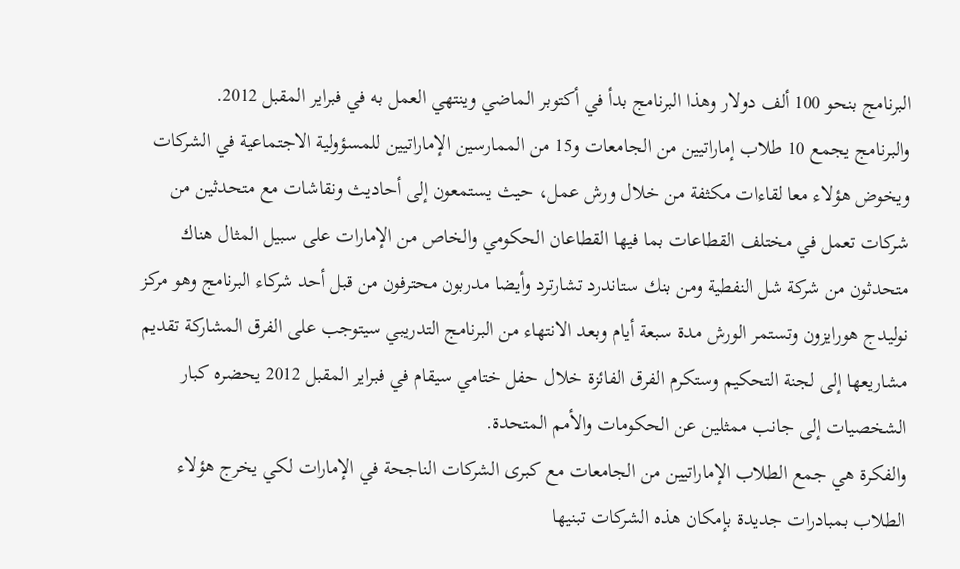البرنامج بنحو 100 ألف دولار وهذا البرنامج بدأ في أكتوبر الماضي وينتهي العمل به في فبراير المقبل 2012.
والبرنامج يجمع 10 طلاب إماراتيين من الجامعات و15 من الممارسين الإماراتيين للمسؤولية الاجتماعية في الشركات ويخوض هؤلاء معا لقاءات مكثفة من خلال ورش عمل، حيث يستمعون إلى أحاديث ونقاشات مع متحدثين من شركات تعمل في مختلف القطاعات بما فيها القطاعان الحكومي والخاص من الإمارات على سبيل المثال هناك متحدثون من شركة شل النفطية ومن بنك ستاندرد تشارترد وأيضا مدربون محترفون من قبل أحد شركاء البرنامج وهو مركز نوليدج هورايزون وتستمر الورش مدة سبعة أيام وبعد الانتهاء من البرنامج التدريبي سيتوجب على الفرق المشاركة تقديم مشاريعها إلى لجنة التحكيم وستكرم الفرق الفائزة خلال حفل ختامي سيقام في فبراير المقبل 2012 يحضره كبار الشخصيات إلى جانب ممثلين عن الحكومات والأمم المتحدة.
والفكرة هي جمع الطلاب الإماراتيين من الجامعات مع كبرى الشركات الناجحة في الإمارات لكي يخرج هؤلاء الطلاب بمبادرات جديدة بإمكان هذه الشركات تبنيها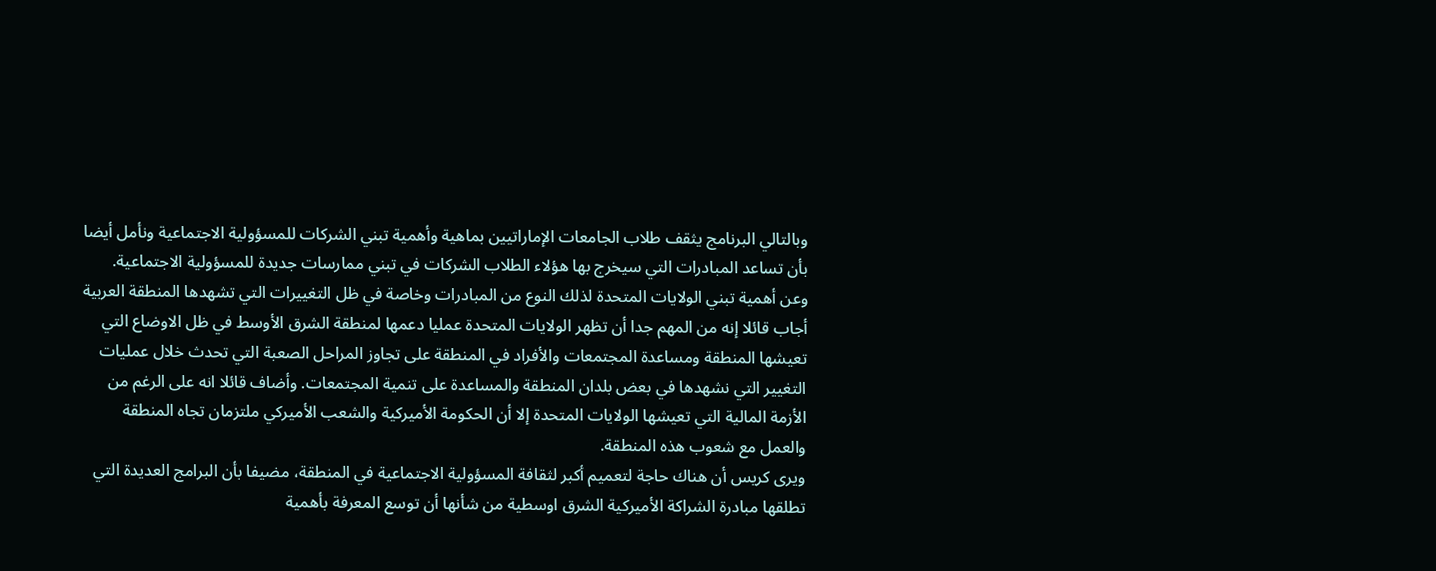وبالتالي البرنامج يثقف طلاب الجامعات الإماراتيين بماهية وأهمية تبني الشركات للمسؤولية الاجتماعية ونأمل أيضا بأن تساعد المبادرات التي سيخرج بها هؤلاء الطلاب الشركات في تبني ممارسات جديدة للمسؤولية الاجتماعية.
وعن أهمية تبني الولايات المتحدة لذلك النوع من المبادرات وخاصة في ظل التغييرات التي تشهدها المنطقة العربية أجاب قائلا إنه من المهم جدا أن تظهر الولايات المتحدة عمليا دعمها لمنطقة الشرق الأوسط في ظل الاوضاع التي تعيشها المنطقة ومساعدة المجتمعات والأفراد في المنطقة على تجاوز المراحل الصعبة التي تحدث خلال عمليات التغيير التي نشهدها في بعض بلدان المنطقة والمساعدة على تنمية المجتمعات. وأضاف قائلا انه على الرغم من الأزمة المالية التي تعيشها الولايات المتحدة إلا أن الحكومة الأميركية والشعب الأميركي ملتزمان تجاه المنطقة والعمل مع شعوب هذه المنطقة.
ويرى كريس أن هناك حاجة لتعميم أكبر لثقافة المسؤولية الاجتماعية في المنطقة، مضيفا بأن البرامج العديدة التي تطلقها مبادرة الشراكة الأميركية الشرق اوسطية من شأنها أن توسع المعرفة بأهمية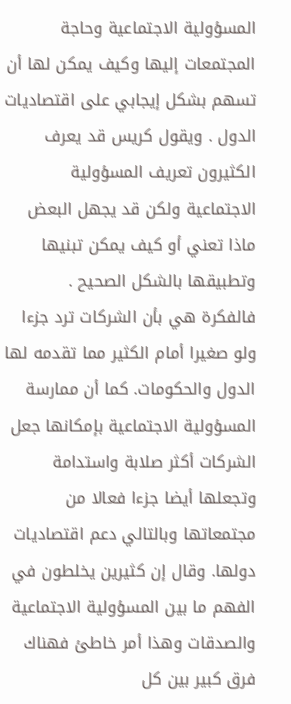المسؤولية الاجتماعية وحاجة المجتمعات إليها وكيف يمكن لها أن تسهم بشكل إيجابي على اقتصاديات الدول . ويقول كريس قد يعرف الكثيرون تعريف المسؤولية الاجتماعية ولكن قد يجهل البعض ماذا تعني أو كيف يمكن تبنيها وتطبيقها بالشكل الصحيح .
فالفكرة هي بأن الشركات ترد جزءا ولو صغيرا أمام الكثير مما تقدمه لها الدول والحكومات. كما أن ممارسة المسؤولية الاجتماعية بإمكانها جعل الشركات أكثر صلابة واستدامة وتجعلها أيضا جزءا فعالا من مجتمعاتها وبالتالي دعم اقتصاديات دولها. وقال إن كثيرين يخلطون في الفهم ما بين المسؤولية الاجتماعية والصدقات وهذا أمر خاطئ فهناك فرق كبير بين كل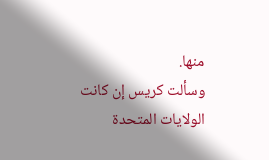منها.
وسألت كريس إن كانت الولايات المتحدة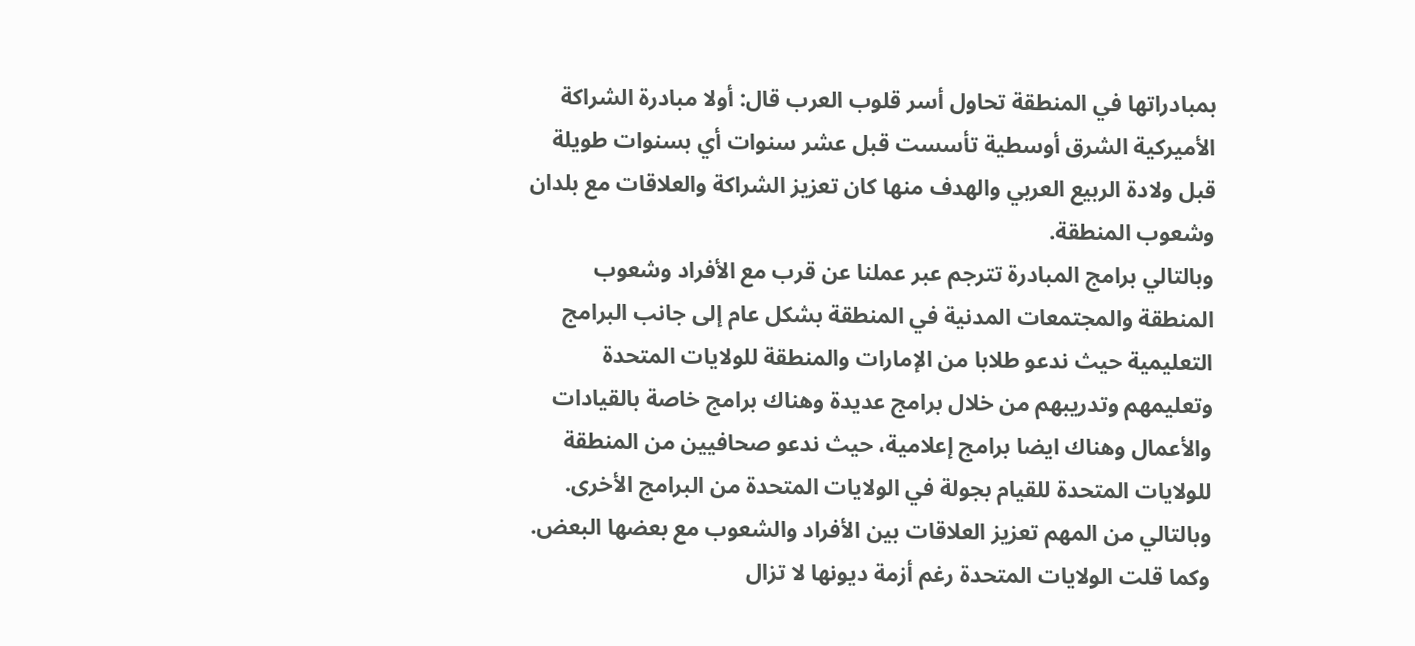بمبادراتها في المنطقة تحاول أسر قلوب العرب قال: أولا مبادرة الشراكة الأميركية الشرق أوسطية تأسست قبل عشر سنوات أي بسنوات طويلة قبل ولادة الربيع العربي والهدف منها كان تعزيز الشراكة والعلاقات مع بلدان وشعوب المنطقة.
وبالتالي برامج المبادرة تترجم عبر عملنا عن قرب مع الأفراد وشعوب المنطقة والمجتمعات المدنية في المنطقة بشكل عام إلى جانب البرامج التعليمية حيث ندعو طلابا من الإمارات والمنطقة للولايات المتحدة وتعليمهم وتدريبهم من خلال برامج عديدة وهناك برامج خاصة بالقيادات والأعمال وهناك ايضا برامج إعلامية، حيث ندعو صحافيين من المنطقة للولايات المتحدة للقيام بجولة في الولايات المتحدة من البرامج الأخرى.
وبالتالي من المهم تعزيز العلاقات بين الأفراد والشعوب مع بعضها البعض. وكما قلت الولايات المتحدة رغم أزمة ديونها لا تزال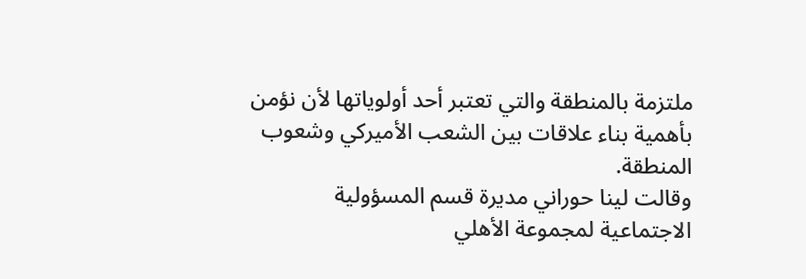ملتزمة بالمنطقة والتي تعتبر أحد أولوياتها لأن نؤمن بأهمية بناء علاقات بين الشعب الأميركي وشعوب المنطقة.
وقالت لينا حوراني مديرة قسم المسؤولية الاجتماعية لمجموعة الأهلي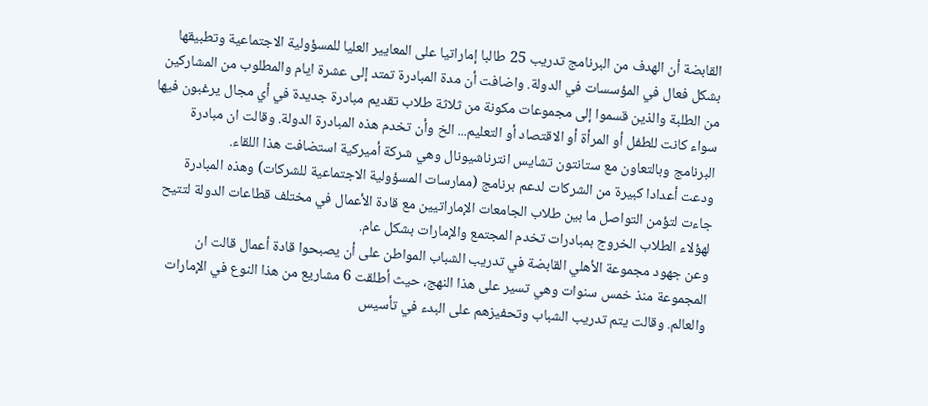القابضة أن الهدف من البرنامج تدريب 25 طالبا إماراتيا على المعايير العليا للمسؤولية الاجتماعية وتطبيقها بشكل فعال في المؤسسات في الدولة. واضافت أن مدة المبادرة تمتد إلى عشرة ايام والمطلوب من المشاركين من الطلبة والذين قسموا إلى مجموعات مكونة من ثلاثة طلاب تقديم مبادرة جديدة في أي مجال يرغبون فيها سواء كانت للطفل أو المرأة أو الاقتصاد أو التعليم... الخ وأن تخدم هذه المبادرة الدولة. وقالت ان مبادرة البرنامج وبالتعاون مع ستانتون تشايس انترناشيونال وهي شركة أميركية استضافت هذا اللقاء.
ودعت أعدادا كبيرة من الشركات لدعم برنامج (ممارسات المسؤولية الاجتماعية للشركات) وهذه المبادرة جاءت لتؤمن التواصل ما بين طلاب الجامعات الإماراتيين مع قادة الأعمال في مختلف قطاعات الدولة لتتيح لهؤلاء الطلاب الخروج بمبادرات تخدم المجتمع والإمارات بشكل عام.
وعن جهود مجموعة الأهلي القابضة في تدريب الشباب المواطن على أن يصبحوا قادة أعمال قالت ان المجموعة منذ خمس سنوات وهي تسير على هذا النهج، حيث أطلقت 6 مشاريع من هذا النوع في الإمارات والعالم. وقالت يتم تدريب الشباب وتحفيزهم على البدء في تأسيس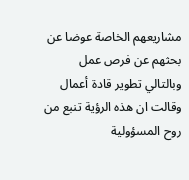مشاريعهم الخاصة عوضا عن بحثهم عن فرص عمل وبالتالي تطوير قادة أعمال وقالت ان هذه الرؤية تنبع من روح المسؤولية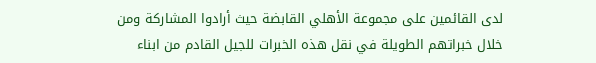لدى القائمين على مجموعة الأهلي القابضة حيث أرادوا المشاركة ومن خلال خبراتهم الطويلة في نقل هذه الخبرات للجيل القادم من ابناء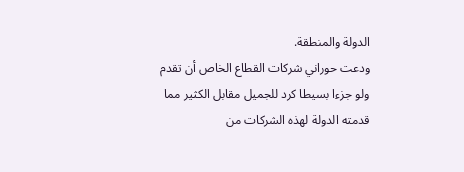الدولة والمنطقة.
ودعت حوراني شركات القطاع الخاص أن تقدم ولو جزءا بسيطا كرد للجميل مقابل الكثير مما قدمته الدولة لهذه الشركات من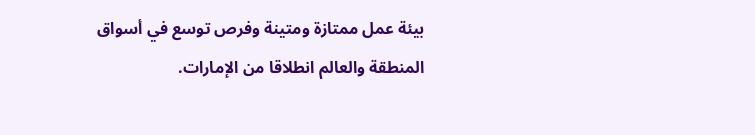بيئة عمل ممتازة ومتينة وفرص توسع في أسواق المنطقة والعالم انطلاقا من الإمارات.